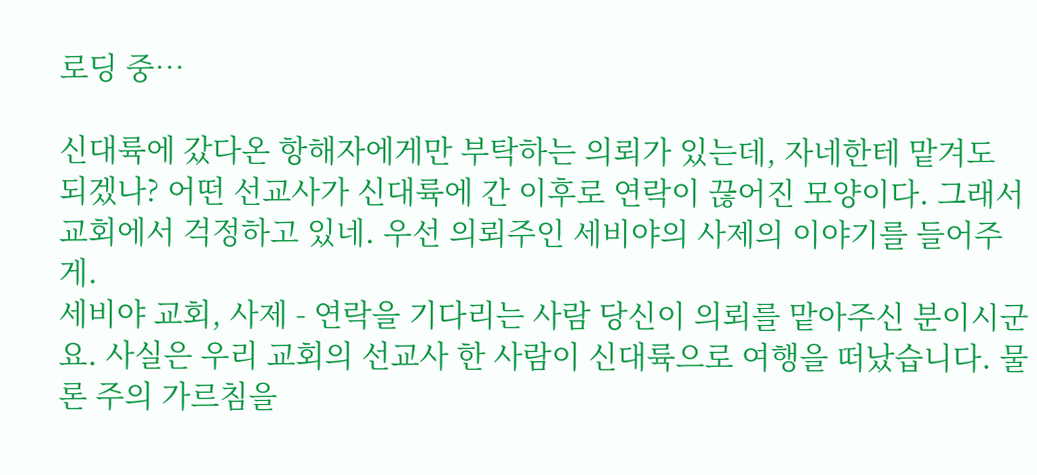로딩 중…

신대륙에 갔다온 항해자에게만 부탁하는 의뢰가 있는데, 자네한테 맡겨도 되겠나? 어떤 선교사가 신대륙에 간 이후로 연락이 끊어진 모양이다. 그래서 교회에서 걱정하고 있네. 우선 의뢰주인 세비야의 사제의 이야기를 들어주게.
세비야 교회, 사제 - 연락을 기다리는 사람 당신이 의뢰를 맡아주신 분이시군요. 사실은 우리 교회의 선교사 한 사람이 신대륙으로 여행을 떠났습니다. 물론 주의 가르침을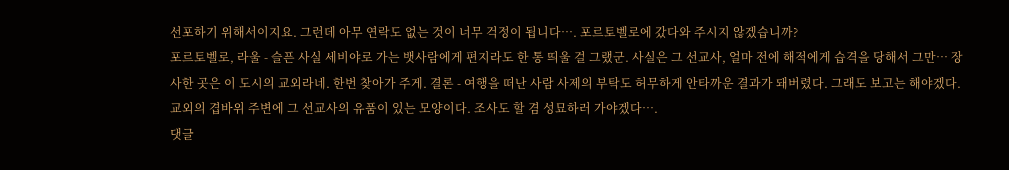선포하기 위해서이지요. 그런데 아무 연락도 없는 것이 너무 걱정이 됩니다…. 포르토벨로에 갔다와 주시지 않겠습니까?
포르토벨로, 라울 - 슬픈 사실 세비야로 가는 뱃사람에게 편지라도 한 통 띄울 걸 그랬군. 사실은 그 선교사, 얼마 전에 해적에게 습격을 당해서 그만… 장사한 곳은 이 도시의 교외라네. 한번 찾아가 주게. 결론 - 여행을 떠난 사람 사제의 부탁도 허무하게 안타까운 결과가 돼버렸다. 그래도 보고는 해야겠다. 교외의 겹바위 주변에 그 선교사의 유품이 있는 모양이다. 조사도 할 겸 성묘하러 가야겠다….
댓글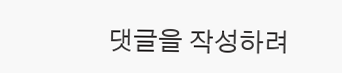댓글을 작성하려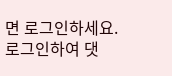면 로그인하세요.
로그인하여 댓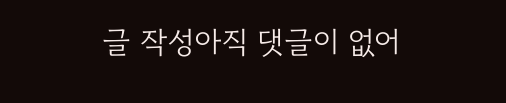글 작성아직 댓글이 없어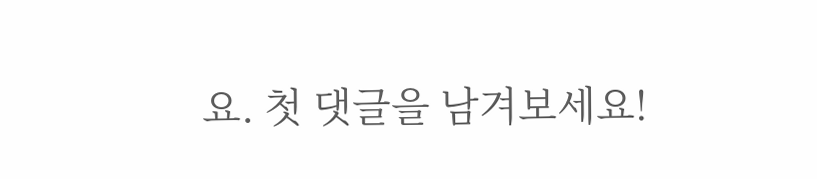요. 첫 댓글을 남겨보세요!